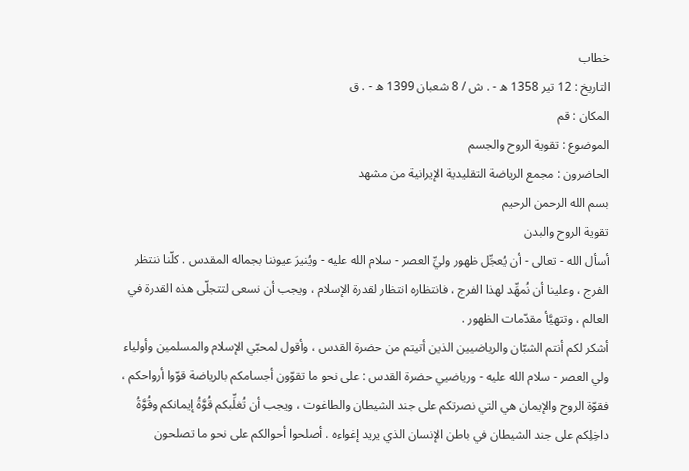خطاب
التاريخ : 12 تير 1358 ه - . ش / 8 شعبان 1399 ه - . ق
المكان : قم
الموضوع : تقوية الروح والجسم
الحاضرون : مجمع الرياضة التقليدية الإيرانية من مشهد
بسم الله الرحمن الرحيم
تقوية الروح والبدن
أسأل الله - تعالى - أن يُعجِّل ظهور وليِّ العصر - سلام الله عليه - ويُنيرَ عيوننا بجماله المقدس . كلّنا ننتظر الفرج ، وعلينا أن نُمهِّد لهذا الفرج ، فانتظاره انتظار لقدرة الإسلام ، ويجب أن نسعى لتتجلّى هذه القدرة في العالم ، وتتهيَّأ مقدّمات الظهور .
أشكر لكم أنتم الشبّان والرياضيين الذين أتيتم من حضرة القدس ، وأقول لمحبّي الإسلام والمسلمين وأولياء ولي العصر - سلام الله عليه - ورياضيي حضرة القدس : على نحو ما تقوّون أجسامكم بالرياضة قوّوا أرواحكم ، فقوّة الروح والإيمان هي التي نصرتكم على جند الشيطان والطاغوت ، ويجب أن تُغلِّبكم قُوَّةُ إيمانكم وقُوَّةُ داخِلِكم على جند الشيطان في باطن الإنسان الذي يريد إغواءه . أصلحوا أحوالكم على نحو ما تصلحون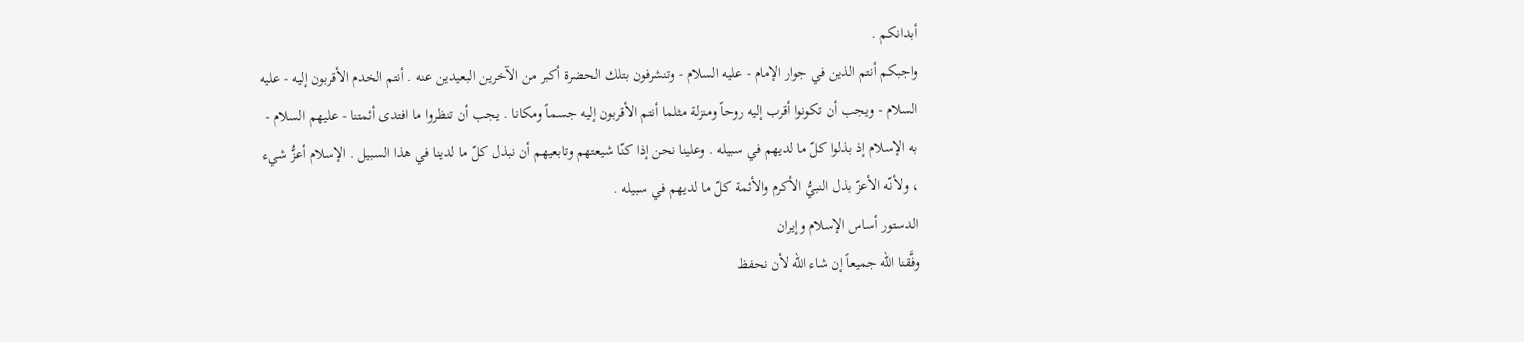أبدانكم .
واجبكم أنتم الذين في جوار الإمام - عليه السلام - وتنشرفون بتلك الحضرة أكبر من الآخرين البعيدين عنه . أنتم الخدم الأقربون إليه - عليه السلام - ويجب أن تكونوا أقرب إليه روحاً ومنزلة مثلما أنتم الأقربون إليه جسماً ومكانا . يجب أن تنظروا ما افتدى أئمتنا - عليهم السلام - به الإسلام إذ بذلوا كلّ ما لديهم في سبيله . وعلينا نحن إذا كنّا شيعتهم وتابعيهم أن نبذل كلّ ما لدينا في هذا السبيل . الإسلام أعزُّ شيء ، ولأنّه الأعزّ بذل النبيُّ الأكرم والأئمة كلّ ما لديهم في سبيله .
الدستور أساس الإسلام وإيران
وفَّقنا الله جميعاً إن شاء الله لأن نحفظ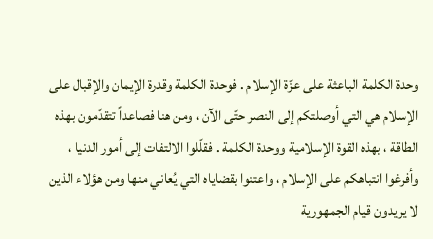وحدة الكلمة الباعثة على عزّة الإسلام . فوحدة الكلمة وقدرة الإيمان والإقبال على الإسلام هي التي أوصلتكم إلى النصر حتّى الآن ، ومن هنا فصاعداً تتقدّمون بهذه الطاقة ، بهذه القوة الإسلامية ووحدة الكلمة . فقلّلوا الالتفات إلى أمور الدنيا ، وأفرغوا انتباهكم على الإسلام ، واعتنوا بقضاياه التي يُعاني منها ومن هؤلاء الذين لا يريدون قيام الجمهورية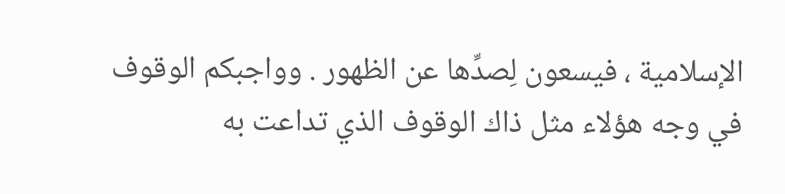الإسلامية ، فيسعون لِصدِّها عن الظهور . وواجبكم الوقوف في وجه هؤلاء مثل ذاك الوقوف الذي تداعت به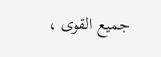جميع القوى ،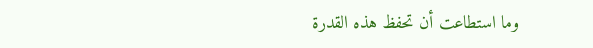وما استطاعت أن تحفظ هذه القدرة